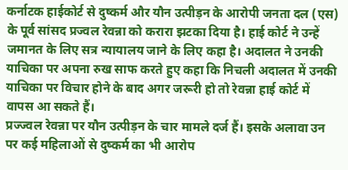कर्नाटक हाईकोर्ट से दुष्कर्म और यौन उत्पीड़न के आरोपी जनता दल (एस) के पूर्व सांसद प्रज्वल रेवन्ना को करारा झटका दिया है। हाई कोर्ट ने उन्हें जमानत के लिए सत्र न्यायालय जाने के लिए कहा है। अदालत ने उनकी याचिका पर अपना रुख साफ करते हुए कहा कि निचली अदालत में उनकी याचिका पर विचार होने के बाद अगर जरूरी हो तो रेवन्ना हाई कोर्ट में वापस आ सकते हैं।
प्रज्ज्वल रेवन्ना पर यौन उत्पीड़न के चार मामले दर्ज हैं। इसके अलावा उन पर कई महिलाओं से दुष्कर्म का भी आरोप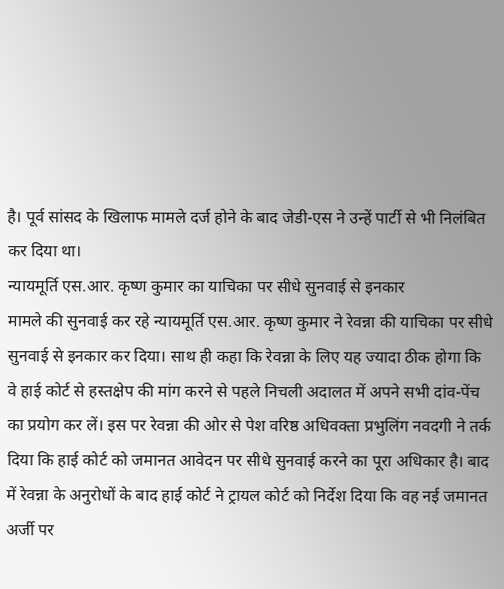है। पूर्व सांसद के खिलाफ मामले दर्ज होने के बाद जेडी-एस ने उन्हें पार्टी से भी निलंबित कर दिया था।
न्यायमूर्ति एस.आर. कृष्ण कुमार का याचिका पर सीधे सुनवाई से इनकार
मामले की सुनवाई कर रहे न्यायमूर्ति एस.आर. कृष्ण कुमार ने रेवन्ना की याचिका पर सीधे सुनवाई से इनकार कर दिया। साथ ही कहा कि रेवन्ना के लिए यह ज्यादा ठीक होगा कि वे हाई कोर्ट से हस्तक्षेप की मांग करने से पहले निचली अदालत में अपने सभी दांव-पेंच का प्रयोग कर लें। इस पर रेवन्ना की ओर से पेश वरिष्ठ अधिवक्ता प्रभुलिंग नवदगी ने तर्क दिया कि हाई कोर्ट को जमानत आवेदन पर सीधे सुनवाई करने का पूरा अधिकार है। बाद में रेवन्ना के अनुरोधों के बाद हाई कोर्ट ने ट्रायल कोर्ट को निर्देश दिया कि वह नई जमानत अर्जी पर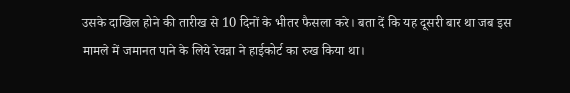उसके दाखिल होने की तारीख से 10 दिनों के भीतर फैसला करे। बता दें कि यह दूसरी बार था जब इस मामले में जमानत पाने के लिये रेवन्ना ने हाईकोर्ट का रुख किया था।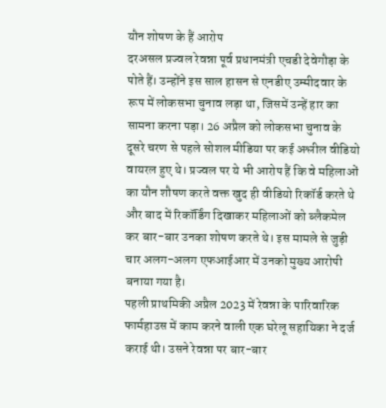यौन शोषण के हैं आरोप
दरअसल प्रज्वल रेवन्ना पूर्व प्रधानमंत्री एचडी देवेगौड़ा के पोते हैं। उन्होंने इस साल हासन से एनडीए उम्मीदवार के रूप में लोकसभा चुनाव लड़ा था, जिसमें उन्हें हार का सामना करना पड़ा। 26 अप्रैल को लोकसभा चुनाव के दूसरे चरण से पहले सोशल मीडिया पर कई अश्लील वीडियो वायरल हुए थे। प्रज्वल पर ये भी आरोप हैं कि वे महिलाओं का यौन शौषण करते वक्त खुद ही वीडियो रिकॉर्ड करते थे और बाद में रिकॉर्डिंग दिखाकर महिलाओं को ब्लैकमेल कर बार-बार उनका शोषण करते थे। इस मामले से जुड़ी चार अलग-अलग एफआईआर में उनको मुख्य आरोपी बनाया गया है।
पहली प्राथमिकी अप्रैल 2023 में रेवन्ना के पारिवारिक फार्महाउस में काम करने वाली एक घरेलू सहायिका ने दर्ज कराई थी। उसने रेवन्ना पर बार-बार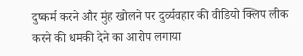दुष्कर्म करने और मुंह खोलने पर दुर्व्यवहार की वीडियो क्लिप लीक करने की धमकी देने का आरोप लगाया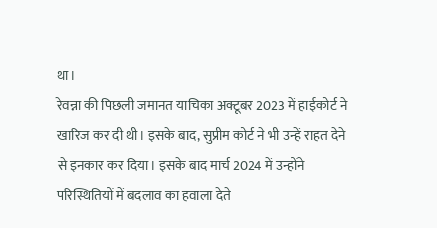था।
रेवन्ना की पिछली जमानत याचिका अक्टूबर 2023 में हाईकोर्ट ने खारिज कर दी थी। इसके बाद, सुप्रीम कोर्ट ने भी उन्हें राहत देने से इनकार कर दिया। इसके बाद मार्च 2024 में उन्होंने परिस्थितियों में बदलाव का हवाला देते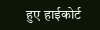हुए हाईकोर्ट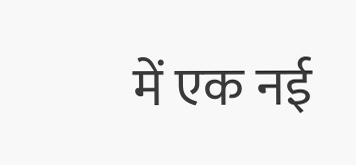में एक नई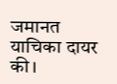जमानत याचिका दायर की।